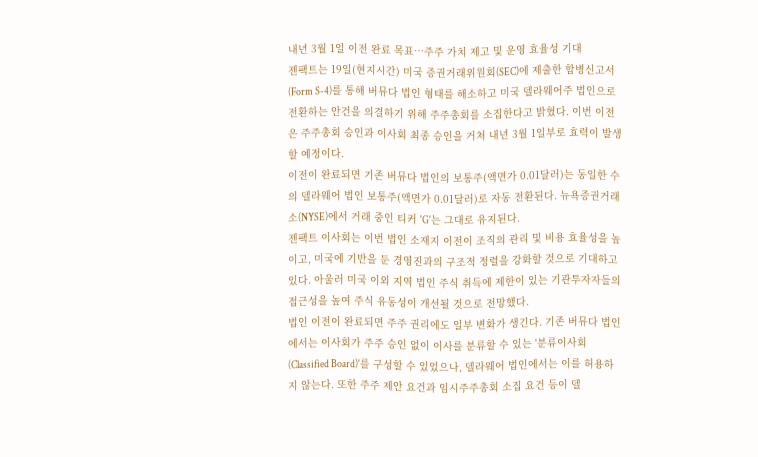내년 3월 1일 이전 완료 목표…주주 가치 제고 및 운영 효율성 기대
젠팩트는 19일(현지시간) 미국 증권거래위원회(SEC)에 제출한 합병신고서(Form S-4)를 통해 버뮤다 법인 형태를 해소하고 미국 델라웨어주 법인으로 전환하는 안건을 의결하기 위해 주주총회를 소집한다고 밝혔다. 이번 이전은 주주총회 승인과 이사회 최종 승인을 거쳐 내년 3월 1일부로 효력이 발생할 예정이다.
이전이 완료되면 기존 버뮤다 법인의 보통주(액면가 0.01달러)는 동일한 수의 델라웨어 법인 보통주(액면가 0.01달러)로 자동 전환된다. 뉴욕증권거래소(NYSE)에서 거래 중인 티커 'G'는 그대로 유지된다.
젠팩트 이사회는 이번 법인 소재지 이전이 조직의 관리 및 비용 효율성을 높이고, 미국에 기반을 둔 경영진과의 구조적 정렬을 강화할 것으로 기대하고 있다. 아울러 미국 이외 지역 법인 주식 취득에 제한이 있는 기관투자자들의 접근성을 높여 주식 유동성이 개선될 것으로 전망했다.
법인 이전이 완료되면 주주 권리에도 일부 변화가 생긴다. 기존 버뮤다 법인에서는 이사회가 주주 승인 없이 이사를 분류할 수 있는 '분류이사회(Classified Board)'를 구성할 수 있었으나, 델라웨어 법인에서는 이를 허용하지 않는다. 또한 주주 제안 요건과 임시주주총회 소집 요건 등이 델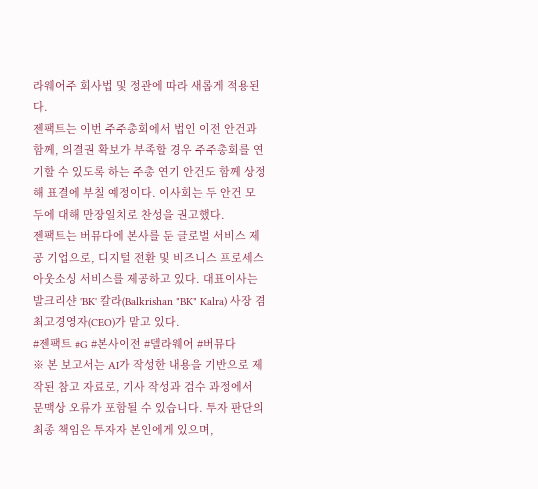라웨어주 회사법 및 정관에 따라 새롭게 적용된다.
젠팩트는 이번 주주총회에서 법인 이전 안건과 함께, 의결권 확보가 부족할 경우 주주총회를 연기할 수 있도록 하는 주총 연기 안건도 함께 상정해 표결에 부칠 예정이다. 이사회는 두 안건 모두에 대해 만장일치로 찬성을 권고했다.
젠팩트는 버뮤다에 본사를 둔 글로벌 서비스 제공 기업으로, 디지털 전환 및 비즈니스 프로세스 아웃소싱 서비스를 제공하고 있다. 대표이사는 발크리샨 'BK' 칼라(Balkrishan "BK" Kalra) 사장 겸 최고경영자(CEO)가 맡고 있다.
#젠팩트 #G #본사이전 #델라웨어 #버뮤다
※ 본 보고서는 AI가 작성한 내용을 기반으로 제작된 참고 자료로, 기사 작성과 검수 과정에서 문맥상 오류가 포함될 수 있습니다. 투자 판단의 최종 책임은 투자자 본인에게 있으며,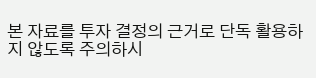본 자료를 투자 결정의 근거로 단독 활용하지 않도록 주의하시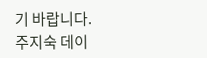기 바랍니다.
주지숙 데이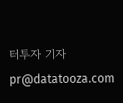터투자 기자 pr@datatooza.com